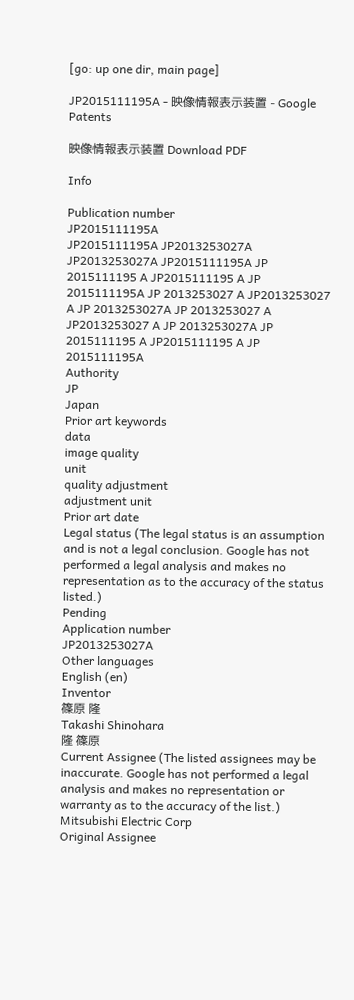[go: up one dir, main page]

JP2015111195A - 映像情報表示装置 - Google Patents

映像情報表示装置 Download PDF

Info

Publication number
JP2015111195A
JP2015111195A JP2013253027A JP2013253027A JP2015111195A JP 2015111195 A JP2015111195 A JP 2015111195A JP 2013253027 A JP2013253027 A JP 2013253027A JP 2013253027 A JP2013253027 A JP 2013253027A JP 2015111195 A JP2015111195 A JP 2015111195A
Authority
JP
Japan
Prior art keywords
data
image quality
unit
quality adjustment
adjustment unit
Prior art date
Legal status (The legal status is an assumption and is not a legal conclusion. Google has not performed a legal analysis and makes no representation as to the accuracy of the status listed.)
Pending
Application number
JP2013253027A
Other languages
English (en)
Inventor
篠原 隆
Takashi Shinohara
隆 篠原
Current Assignee (The listed assignees may be inaccurate. Google has not performed a legal analysis and makes no representation or warranty as to the accuracy of the list.)
Mitsubishi Electric Corp
Original Assignee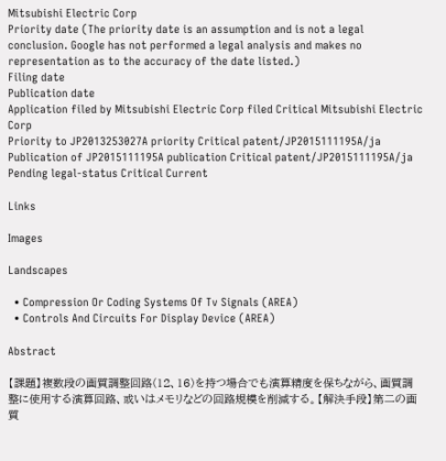Mitsubishi Electric Corp
Priority date (The priority date is an assumption and is not a legal conclusion. Google has not performed a legal analysis and makes no representation as to the accuracy of the date listed.)
Filing date
Publication date
Application filed by Mitsubishi Electric Corp filed Critical Mitsubishi Electric Corp
Priority to JP2013253027A priority Critical patent/JP2015111195A/ja
Publication of JP2015111195A publication Critical patent/JP2015111195A/ja
Pending legal-status Critical Current

Links

Images

Landscapes

  • Compression Or Coding Systems Of Tv Signals (AREA)
  • Controls And Circuits For Display Device (AREA)

Abstract

【課題】複数段の画質調整回路(12、16)を持つ場合でも演算精度を保ちながら、画質調整に使用する演算回路、或いはメモリなどの回路規模を削減する。【解決手段】第二の画質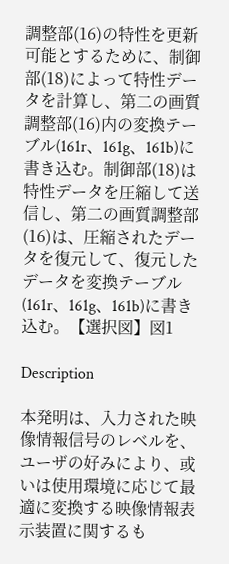調整部(16)の特性を更新可能とするために、制御部(18)によって特性データを計算し、第二の画質調整部(16)内の変換テーブル(161r、161g、161b)に書き込む。制御部(18)は特性データを圧縮して送信し、第二の画質調整部(16)は、圧縮されたデータを復元して、復元したデータを変換テーブル(161r、161g、161b)に書き込む。【選択図】図1

Description

本発明は、入力された映像情報信号のレベルを、ユーザの好みにより、或いは使用環境に応じて最適に変換する映像情報表示装置に関するも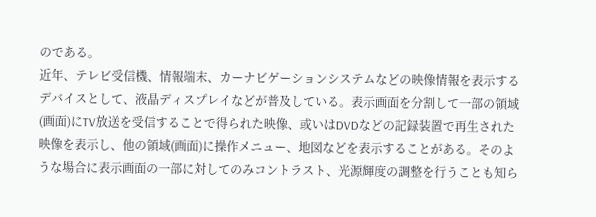のである。
近年、テレビ受信機、情報端末、カーナビゲーションシステムなどの映像情報を表示するデバイスとして、液晶ディスプレイなどが普及している。表示画面を分割して一部の領域(画面)にTV放送を受信することで得られた映像、或いはDVDなどの記録装置で再生された映像を表示し、他の領域(画面)に操作メニュー、地図などを表示することがある。そのような場合に表示画面の一部に対してのみコントラスト、光源輝度の調整を行うことも知ら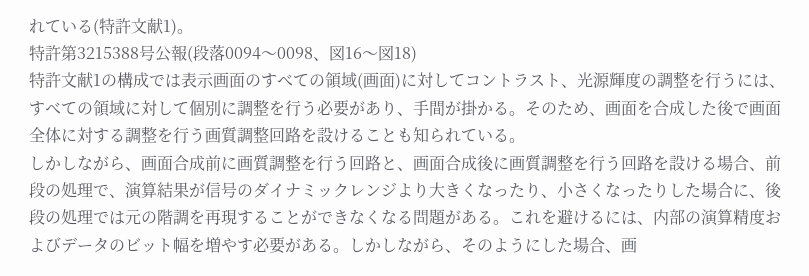れている(特許文献1)。
特許第3215388号公報(段落0094〜0098、図16〜図18)
特許文献1の構成では表示画面のすべての領域(画面)に対してコントラスト、光源輝度の調整を行うには、すべての領域に対して個別に調整を行う必要があり、手間が掛かる。そのため、画面を合成した後で画面全体に対する調整を行う画質調整回路を設けることも知られている。
しかしながら、画面合成前に画質調整を行う回路と、画面合成後に画質調整を行う回路を設ける場合、前段の処理で、演算結果が信号のダイナミックレンジより大きくなったり、小さくなったりした場合に、後段の処理では元の階調を再現することができなくなる問題がある。これを避けるには、内部の演算精度およびデータのビット幅を増やす必要がある。しかしながら、そのようにした場合、画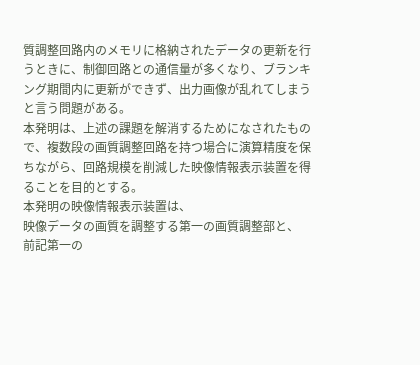質調整回路内のメモリに格納されたデータの更新を行うときに、制御回路との通信量が多くなり、ブランキング期間内に更新ができず、出力画像が乱れてしまうと言う問題がある。
本発明は、上述の課題を解消するためになされたもので、複数段の画質調整回路を持つ場合に演算精度を保ちながら、回路規模を削減した映像情報表示装置を得ることを目的とする。
本発明の映像情報表示装置は、
映像データの画質を調整する第一の画質調整部と、
前記第一の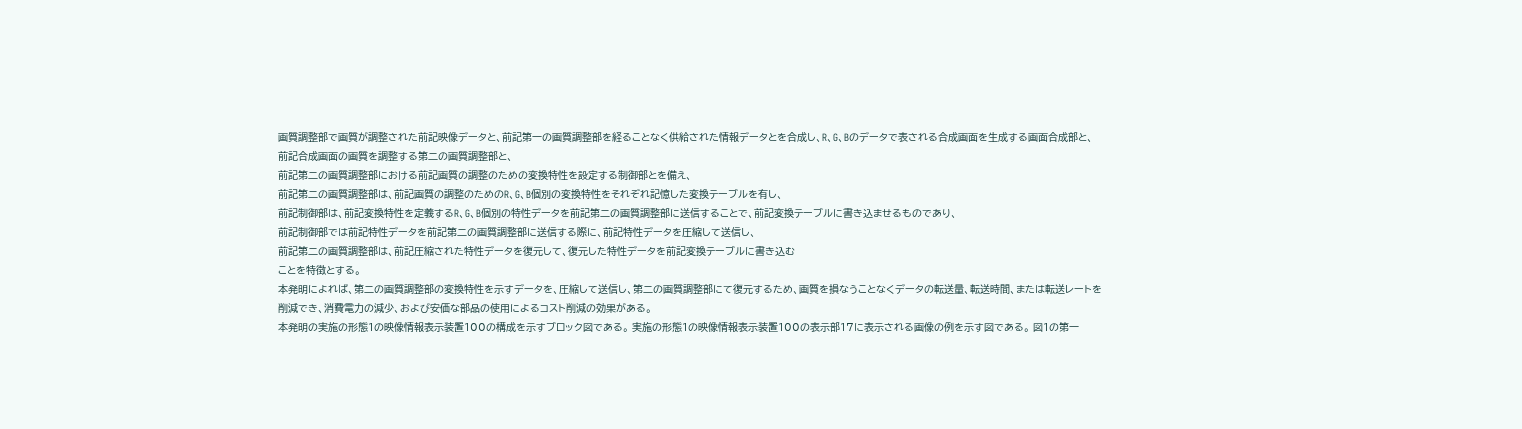画質調整部で画質が調整された前記映像データと、前記第一の画質調整部を経ることなく供給された情報データとを合成し、R、G、Bのデータで表される合成画面を生成する画面合成部と、
前記合成画面の画質を調整する第二の画質調整部と、
前記第二の画質調整部における前記画質の調整のための変換特性を設定する制御部とを備え、
前記第二の画質調整部は、前記画質の調整のためのR、G、B個別の変換特性をそれぞれ記憶した変換テーブルを有し、
前記制御部は、前記変換特性を定義するR、G、B個別の特性データを前記第二の画質調整部に送信することで、前記変換テーブルに書き込ませるものであり、
前記制御部では前記特性データを前記第二の画質調整部に送信する際に、前記特性データを圧縮して送信し、
前記第二の画質調整部は、前記圧縮された特性データを復元して、復元した特性データを前記変換テーブルに書き込む
ことを特徴とする。
本発明によれば、第二の画質調整部の変換特性を示すデータを、圧縮して送信し、第二の画質調整部にて復元するため、画質を損なうことなくデータの転送量、転送時間、または転送レートを削減でき、消費電力の減少、および安価な部品の使用によるコスト削減の効果がある。
本発明の実施の形態1の映像情報表示装置100の構成を示すブロック図である。 実施の形態1の映像情報表示装置100の表示部17に表示される画像の例を示す図である。 図1の第一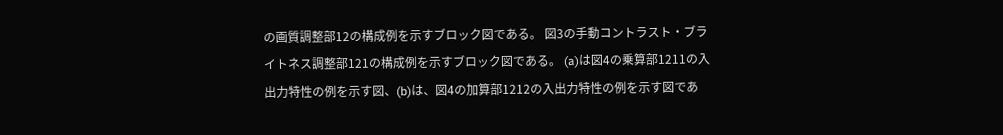の画質調整部12の構成例を示すブロック図である。 図3の手動コントラスト・ブライトネス調整部121の構成例を示すブロック図である。 (a)は図4の乗算部1211の入出力特性の例を示す図、(b)は、図4の加算部1212の入出力特性の例を示す図であ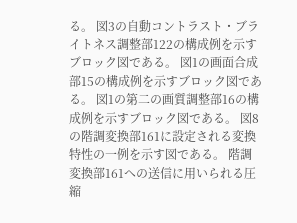る。 図3の自動コントラスト・ブライトネス調整部122の構成例を示すブロック図である。 図1の画面合成部15の構成例を示すブロック図である。 図1の第二の画質調整部16の構成例を示すブロック図である。 図8の階調変換部161に設定される変換特性の一例を示す図である。 階調変換部161への送信に用いられる圧縮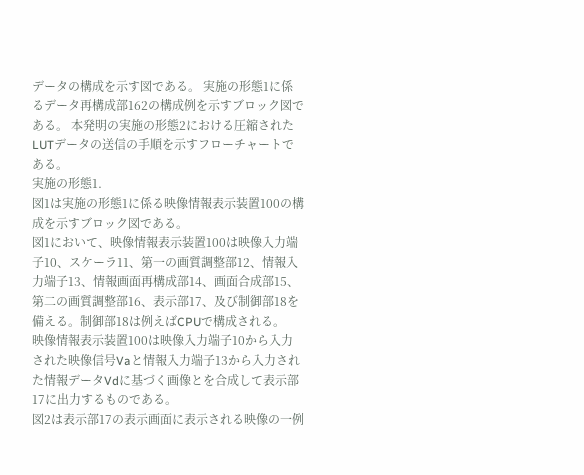データの構成を示す図である。 実施の形態1に係るデータ再構成部162の構成例を示すブロック図である。 本発明の実施の形態2における圧縮されたLUTデータの送信の手順を示すフローチャートである。
実施の形態1.
図1は実施の形態1に係る映像情報表示装置100の構成を示すブロック図である。
図1において、映像情報表示装置100は映像入力端子10、スケーラ11、第一の画質調整部12、情報入力端子13、情報画面再構成部14、画面合成部15、第二の画質調整部16、表示部17、及び制御部18を備える。制御部18は例えばCPUで構成される。
映像情報表示装置100は映像入力端子10から入力された映像信号Vaと情報入力端子13から入力された情報データVdに基づく画像とを合成して表示部17に出力するものである。
図2は表示部17の表示画面に表示される映像の一例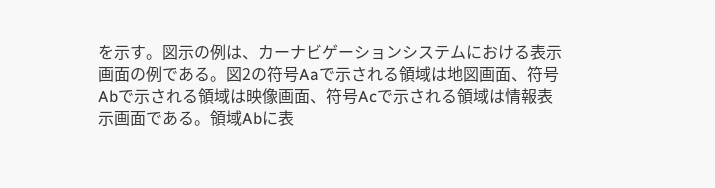を示す。図示の例は、カーナビゲーションシステムにおける表示画面の例である。図2の符号Aaで示される領域は地図画面、符号Abで示される領域は映像画面、符号Acで示される領域は情報表示画面である。領域Abに表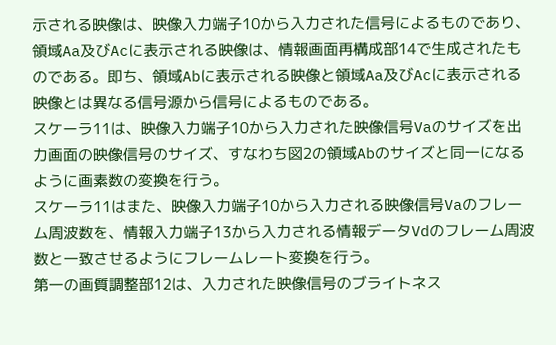示される映像は、映像入力端子10から入力された信号によるものであり、領域Aa及びAcに表示される映像は、情報画面再構成部14で生成されたものである。即ち、領域Abに表示される映像と領域Aa及びAcに表示される映像とは異なる信号源から信号によるものである。
スケーラ11は、映像入力端子10から入力された映像信号Vaのサイズを出力画面の映像信号のサイズ、すなわち図2の領域Abのサイズと同一になるように画素数の変換を行う。
スケーラ11はまた、映像入力端子10から入力される映像信号Vaのフレーム周波数を、情報入力端子13から入力される情報データVdのフレーム周波数と一致させるようにフレームレート変換を行う。
第一の画質調整部12は、入力された映像信号のブライトネス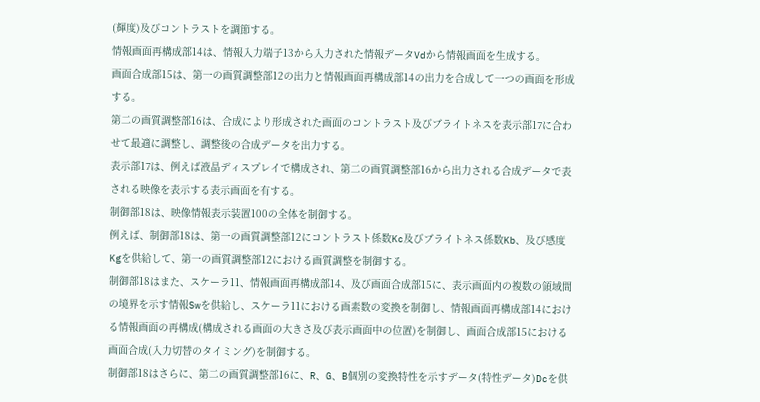(輝度)及びコントラストを調節する。
情報画面再構成部14は、情報入力端子13から入力された情報データVdから情報画面を生成する。
画面合成部15は、第一の画質調整部12の出力と情報画面再構成部14の出力を合成して一つの画面を形成する。
第二の画質調整部16は、合成により形成された画面のコントラスト及びブライトネスを表示部17に合わせて最適に調整し、調整後の合成データを出力する。
表示部17は、例えば液晶ディスプレイで構成され、第二の画質調整部16から出力される合成データで表される映像を表示する表示画面を有する。
制御部18は、映像情報表示装置100の全体を制御する。
例えば、制御部18は、第一の画質調整部12にコントラスト係数Kc及びブライトネス係数Kb、及び感度Kgを供給して、第一の画質調整部12における画質調整を制御する。
制御部18はまた、スケーラ11、情報画面再構成部14、及び画面合成部15に、表示画面内の複数の領域間の境界を示す情報Swを供給し、スケーラ11における画素数の変換を制御し、情報画面再構成部14における情報画面の再構成(構成される画面の大きさ及び表示画面中の位置)を制御し、画面合成部15における画面合成(入力切替のタイミング)を制御する。
制御部18はさらに、第二の画質調整部16に、R、G、B個別の変換特性を示すデータ(特性データ)Dcを供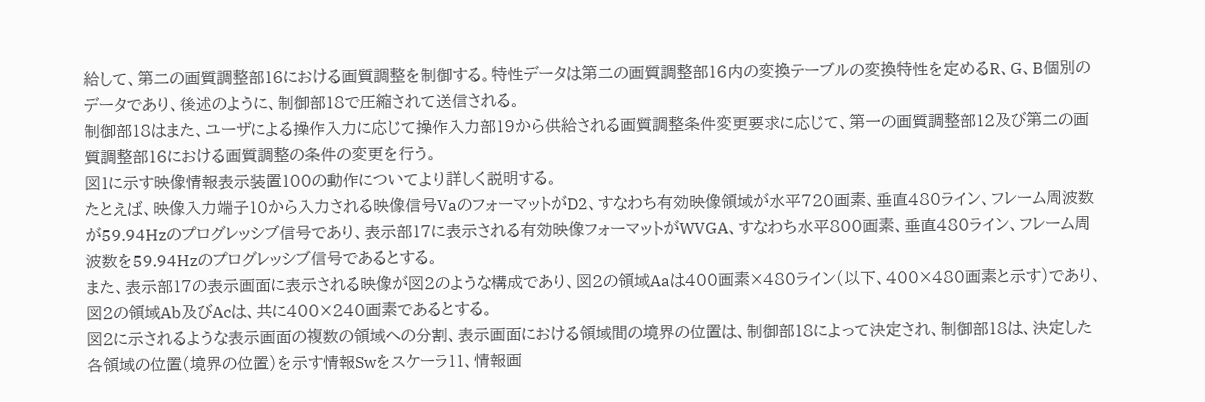給して、第二の画質調整部16における画質調整を制御する。特性データは第二の画質調整部16内の変換テーブルの変換特性を定めるR、G、B個別のデータであり、後述のように、制御部18で圧縮されて送信される。
制御部18はまた、ユーザによる操作入力に応じて操作入力部19から供給される画質調整条件変更要求に応じて、第一の画質調整部12及び第二の画質調整部16における画質調整の条件の変更を行う。
図1に示す映像情報表示装置100の動作についてより詳しく説明する。
たとえば、映像入力端子10から入力される映像信号VaのフォーマットがD2、すなわち有効映像領域が水平720画素、垂直480ライン、フレーム周波数が59.94Hzのプログレッシブ信号であり、表示部17に表示される有効映像フォーマットがWVGA、すなわち水平800画素、垂直480ライン、フレーム周波数を59.94Hzのプログレッシブ信号であるとする。
また、表示部17の表示画面に表示される映像が図2のような構成であり、図2の領域Aaは400画素×480ライン(以下、400×480画素と示す)であり、図2の領域Ab及びAcは、共に400×240画素であるとする。
図2に示されるような表示画面の複数の領域への分割、表示画面における領域間の境界の位置は、制御部18によって決定され、制御部18は、決定した各領域の位置(境界の位置)を示す情報Swをスケーラ11、情報画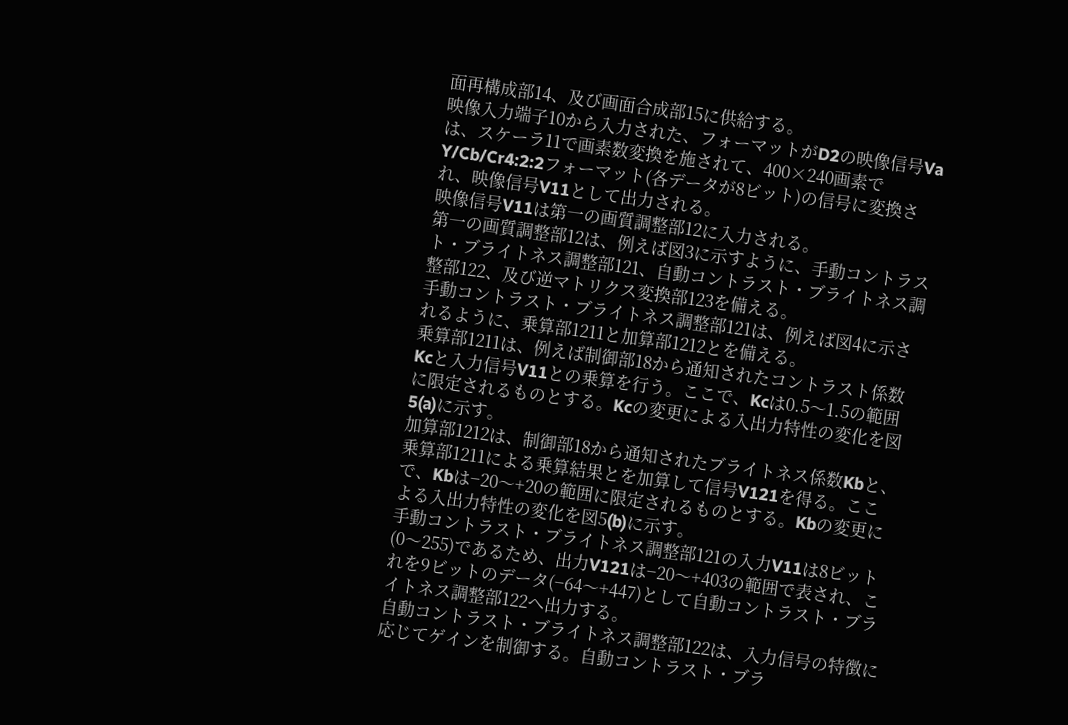面再構成部14、及び画面合成部15に供給する。
映像入力端子10から入力された、フォーマットがD2の映像信号Vaは、スケーラ11で画素数変換を施されて、400×240画素でY/Cb/Cr4:2:2フォーマット(各データが8ビット)の信号に変換され、映像信号V11として出力される。
映像信号V11は第一の画質調整部12に入力される。
第一の画質調整部12は、例えば図3に示すように、手動コントラスト・ブライトネス調整部121、自動コントラスト・ブライトネス調整部122、及び逆マトリクス変換部123を備える。
手動コントラスト・ブライトネス調整部121は、例えば図4に示されるように、乗算部1211と加算部1212とを備える。
乗算部1211は、例えば制御部18から通知されたコントラスト係数Kcと入力信号V11との乗算を行う。ここで、Kcは0.5〜1.5の範囲に限定されるものとする。Kcの変更による入出力特性の変化を図5(a)に示す。
加算部1212は、制御部18から通知されたブライトネス係数Kbと、乗算部1211による乗算結果とを加算して信号V121を得る。ここで、Kbは−20〜+20の範囲に限定されるものとする。Kbの変更による入出力特性の変化を図5(b)に示す。
手動コントラスト・ブライトネス調整部121の入力V11は8ビット(0〜255)であるため、出力V121は−20〜+403の範囲で表され、これを9ビットのデータ(−64〜+447)として自動コントラスト・ブライトネス調整部122へ出力する。
自動コントラスト・ブライトネス調整部122は、入力信号の特徴に応じてゲインを制御する。自動コントラスト・ブラ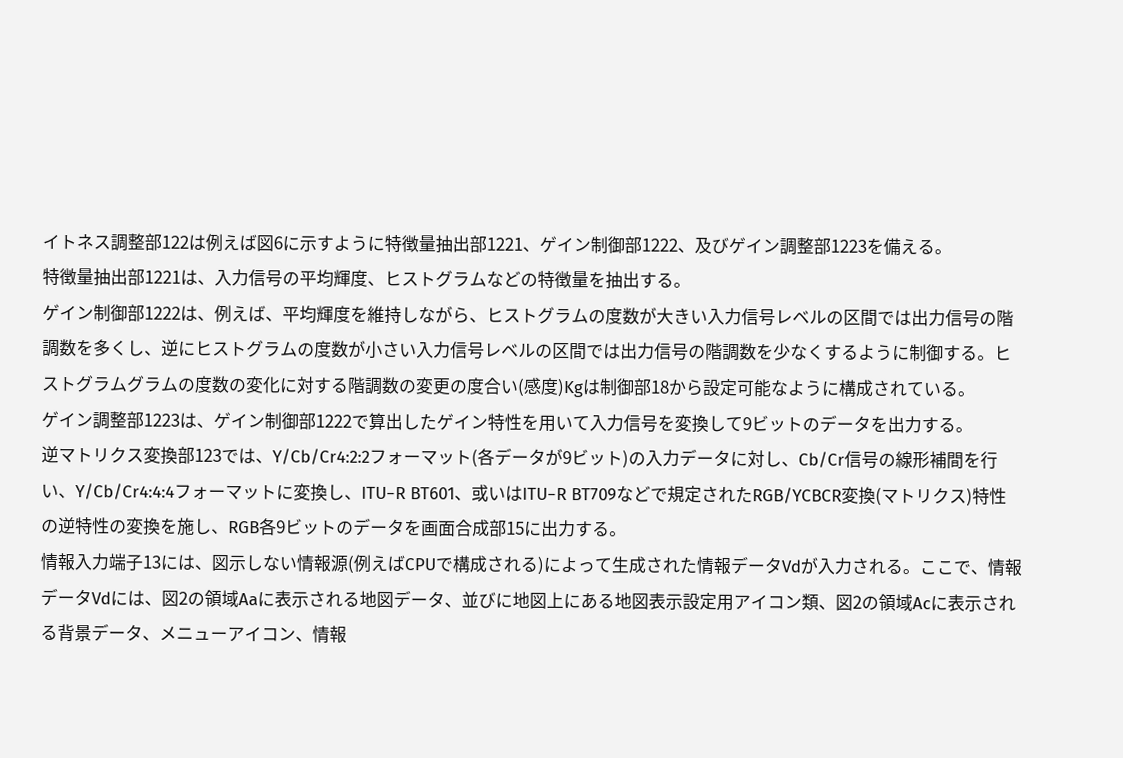イトネス調整部122は例えば図6に示すように特徴量抽出部1221、ゲイン制御部1222、及びゲイン調整部1223を備える。
特徴量抽出部1221は、入力信号の平均輝度、ヒストグラムなどの特徴量を抽出する。
ゲイン制御部1222は、例えば、平均輝度を維持しながら、ヒストグラムの度数が大きい入力信号レベルの区間では出力信号の階調数を多くし、逆にヒストグラムの度数が小さい入力信号レベルの区間では出力信号の階調数を少なくするように制御する。ヒストグラムグラムの度数の変化に対する階調数の変更の度合い(感度)Kgは制御部18から設定可能なように構成されている。
ゲイン調整部1223は、ゲイン制御部1222で算出したゲイン特性を用いて入力信号を変換して9ビットのデータを出力する。
逆マトリクス変換部123では、Y/Cb/Cr4:2:2フォーマット(各データが9ビット)の入力データに対し、Cb/Cr信号の線形補間を行い、Y/Cb/Cr4:4:4フォーマットに変換し、ITU−R BT601、或いはITU−R BT709などで規定されたRGB/YCBCR変換(マトリクス)特性の逆特性の変換を施し、RGB各9ビットのデータを画面合成部15に出力する。
情報入力端子13には、図示しない情報源(例えばCPUで構成される)によって生成された情報データVdが入力される。ここで、情報データVdには、図2の領域Aaに表示される地図データ、並びに地図上にある地図表示設定用アイコン類、図2の領域Acに表示される背景データ、メニューアイコン、情報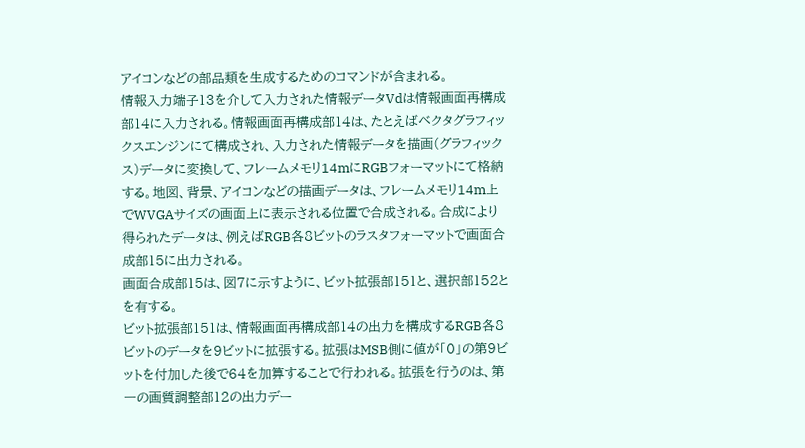アイコンなどの部品類を生成するためのコマンドが含まれる。
情報入力端子13を介して入力された情報データVdは情報画面再構成部14に入力される。情報画面再構成部14は、たとえばベクタグラフィックスエンジンにて構成され、入力された情報データを描画(グラフィックス)データに変換して、フレームメモリ14mにRGBフォーマットにて格納する。地図、背景、アイコンなどの描画データは、フレームメモリ14m上でWVGAサイズの画面上に表示される位置で合成される。合成により得られたデータは、例えばRGB各8ビットのラスタフォーマットで画面合成部15に出力される。
画面合成部15は、図7に示すように、ビット拡張部151と、選択部152とを有する。
ビット拡張部151は、情報画面再構成部14の出力を構成するRGB各8ビットのデータを9ビットに拡張する。拡張はMSB側に値が「0」の第9ビットを付加した後で64を加算することで行われる。拡張を行うのは、第一の画質調整部12の出力デー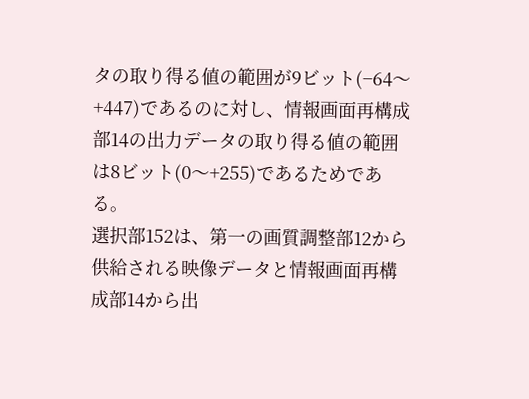タの取り得る値の範囲が9ビット(−64〜+447)であるのに対し、情報画面再構成部14の出力データの取り得る値の範囲は8ビット(0〜+255)であるためである。
選択部152は、第一の画質調整部12から供給される映像データと情報画面再構成部14から出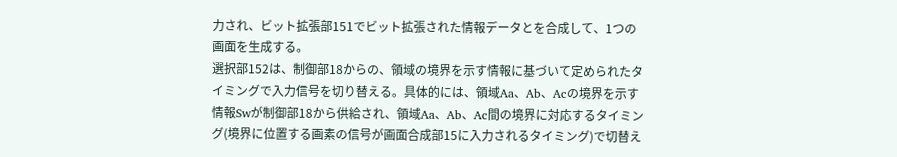力され、ビット拡張部151でビット拡張された情報データとを合成して、1つの画面を生成する。
選択部152は、制御部18からの、領域の境界を示す情報に基づいて定められたタイミングで入力信号を切り替える。具体的には、領域Aa、Ab、Acの境界を示す情報Swが制御部18から供給され、領域Aa、Ab、Ac間の境界に対応するタイミング(境界に位置する画素の信号が画面合成部15に入力されるタイミング)で切替え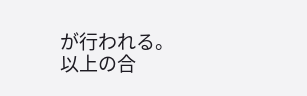が行われる。
以上の合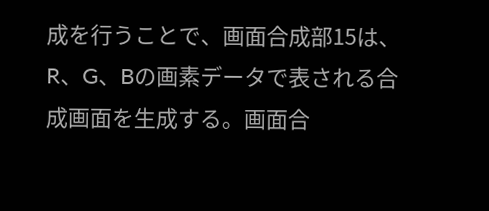成を行うことで、画面合成部15は、R、G、Bの画素データで表される合成画面を生成する。画面合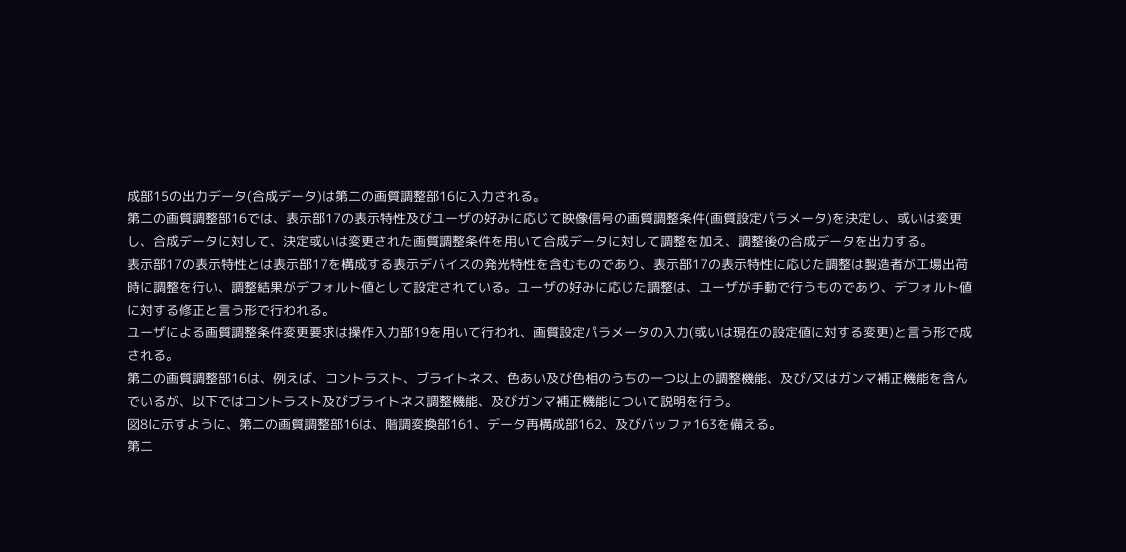成部15の出力データ(合成データ)は第二の画質調整部16に入力される。
第二の画質調整部16では、表示部17の表示特性及びユーザの好みに応じて映像信号の画質調整条件(画質設定パラメータ)を決定し、或いは変更し、合成データに対して、決定或いは変更された画質調整条件を用いて合成データに対して調整を加え、調整後の合成データを出力する。
表示部17の表示特性とは表示部17を構成する表示デバイスの発光特性を含むものであり、表示部17の表示特性に応じた調整は製造者が工場出荷時に調整を行い、調整結果がデフォルト値として設定されている。ユーザの好みに応じた調整は、ユーザが手動で行うものであり、デフォルト値に対する修正と言う形で行われる。
ユーザによる画質調整条件変更要求は操作入力部19を用いて行われ、画質設定パラメータの入力(或いは現在の設定値に対する変更)と言う形で成される。
第二の画質調整部16は、例えば、コントラスト、ブライトネス、色あい及び色相のうちの一つ以上の調整機能、及び/又はガンマ補正機能を含んでいるが、以下ではコントラスト及びブライトネス調整機能、及びガンマ補正機能について説明を行う。
図8に示すように、第二の画質調整部16は、階調変換部161、データ再構成部162、及びバッファ163を備える。
第二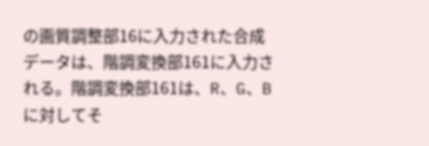の画質調整部16に入力された合成データは、階調変換部161に入力される。階調変換部161は、R、G、Bに対してそ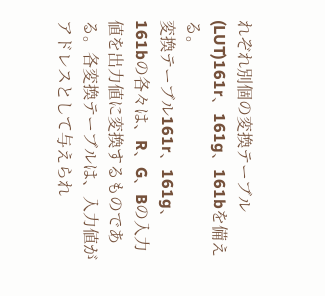れぞれ別個の変換テーブル(LUT)161r、161g、161bを備える。
変換テーブル161r、161g、161bの各々は、R、G、Bの入力値を出力値に変換するものである。各変換テーブルは、入力値がアドレスとして与えられ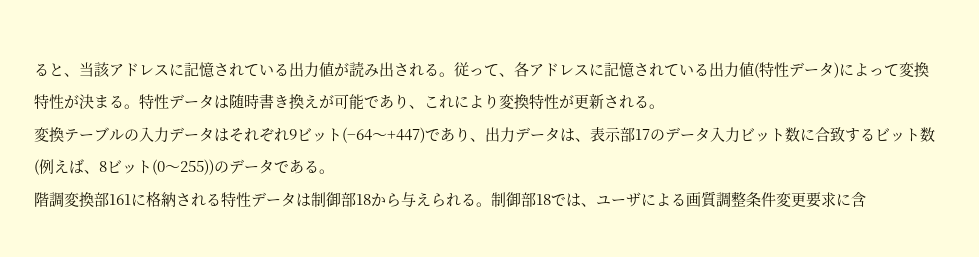ると、当該アドレスに記憶されている出力値が読み出される。従って、各アドレスに記憶されている出力値(特性データ)によって変換特性が決まる。特性データは随時書き換えが可能であり、これにより変換特性が更新される。
変換テーブルの入力データはそれぞれ9ビット(−64〜+447)であり、出力データは、表示部17のデータ入力ビット数に合致するビット数(例えば、8ビット(0〜255))のデータである。
階調変換部161に格納される特性データは制御部18から与えられる。制御部18では、ユーザによる画質調整条件変更要求に含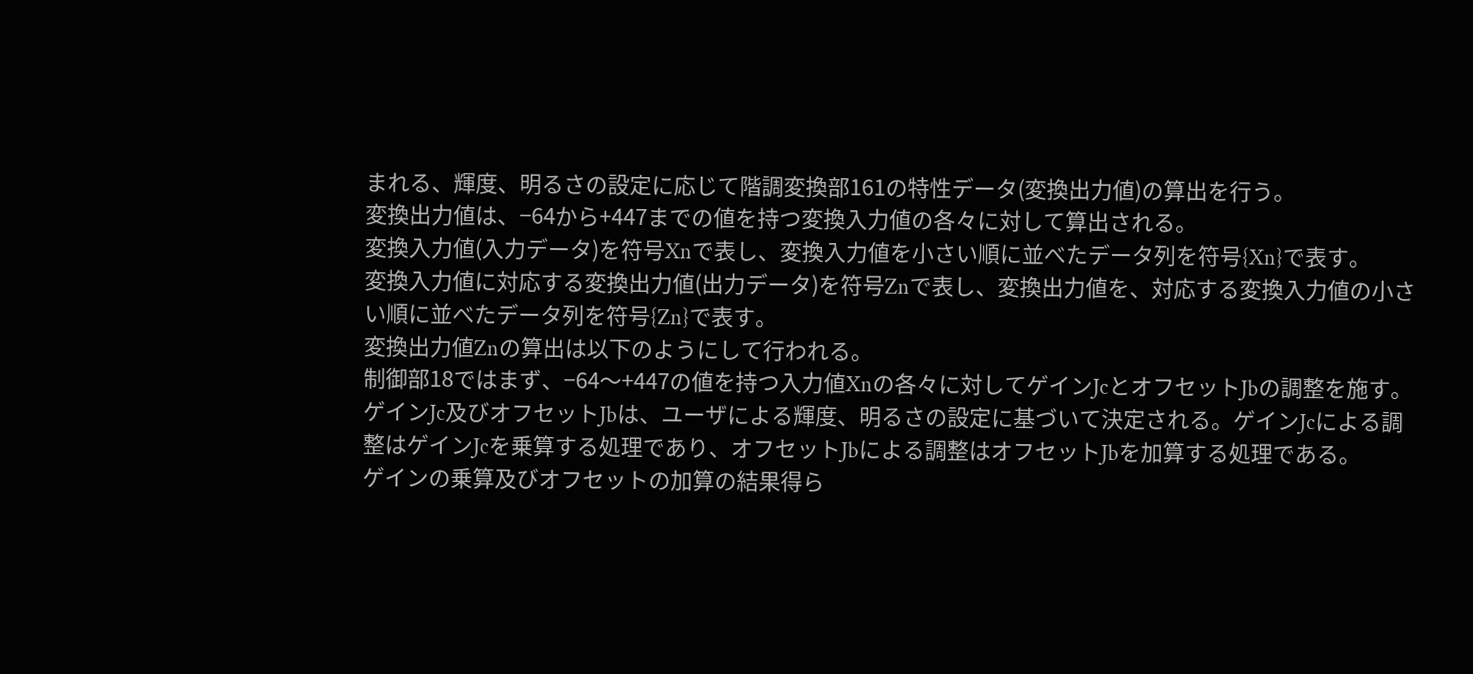まれる、輝度、明るさの設定に応じて階調変換部161の特性データ(変換出力値)の算出を行う。
変換出力値は、−64から+447までの値を持つ変換入力値の各々に対して算出される。
変換入力値(入力データ)を符号Xnで表し、変換入力値を小さい順に並べたデータ列を符号{Xn}で表す。
変換入力値に対応する変換出力値(出力データ)を符号Znで表し、変換出力値を、対応する変換入力値の小さい順に並べたデータ列を符号{Zn}で表す。
変換出力値Znの算出は以下のようにして行われる。
制御部18ではまず、−64〜+447の値を持つ入力値Xnの各々に対してゲインJcとオフセットJbの調整を施す。ゲインJc及びオフセットJbは、ユーザによる輝度、明るさの設定に基づいて決定される。ゲインJcによる調整はゲインJcを乗算する処理であり、オフセットJbによる調整はオフセットJbを加算する処理である。
ゲインの乗算及びオフセットの加算の結果得ら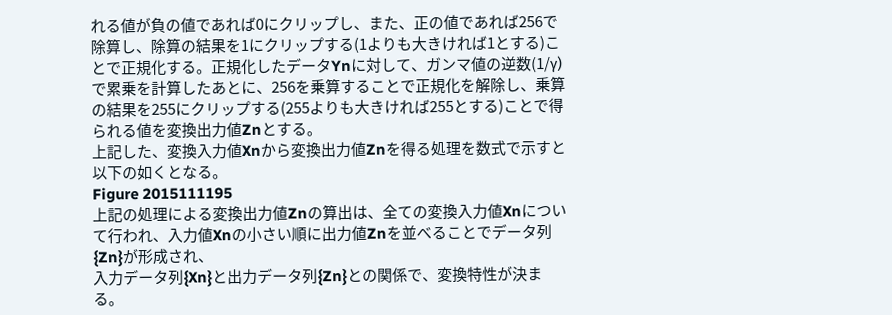れる値が負の値であれば0にクリップし、また、正の値であれば256で除算し、除算の結果を1にクリップする(1よりも大きければ1とする)ことで正規化する。正規化したデータYnに対して、ガンマ値の逆数(1/γ)で累乗を計算したあとに、256を乗算することで正規化を解除し、乗算の結果を255にクリップする(255よりも大きければ255とする)ことで得られる値を変換出力値Znとする。
上記した、変換入力値Xnから変換出力値Znを得る処理を数式で示すと以下の如くとなる。
Figure 2015111195
上記の処理による変換出力値Znの算出は、全ての変換入力値Xnについて行われ、入力値Xnの小さい順に出力値Znを並べることでデータ列{Zn}が形成され、
入力データ列{Xn}と出力データ列{Zn}との関係で、変換特性が決まる。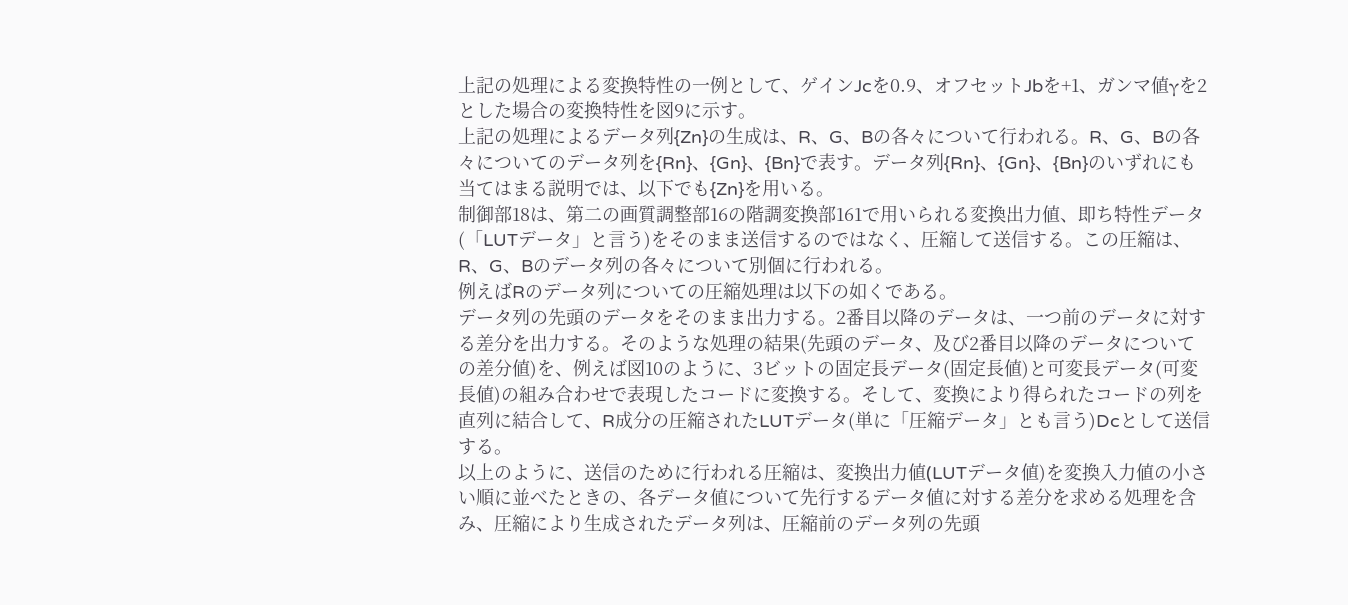上記の処理による変換特性の一例として、ゲインJcを0.9、オフセットJbを+1、ガンマ値γを2とした場合の変換特性を図9に示す。
上記の処理によるデータ列{Zn}の生成は、R、G、Bの各々について行われる。R、G、Bの各々についてのデータ列を{Rn}、{Gn}、{Bn}で表す。データ列{Rn}、{Gn}、{Bn}のいずれにも当てはまる説明では、以下でも{Zn}を用いる。
制御部18は、第二の画質調整部16の階調変換部161で用いられる変換出力値、即ち特性データ(「LUTデータ」と言う)をそのまま送信するのではなく、圧縮して送信する。この圧縮は、R、G、Bのデータ列の各々について別個に行われる。
例えばRのデータ列についての圧縮処理は以下の如くである。
データ列の先頭のデータをそのまま出力する。2番目以降のデータは、一つ前のデータに対する差分を出力する。そのような処理の結果(先頭のデータ、及び2番目以降のデータについての差分値)を、例えば図10のように、3ビットの固定長データ(固定長値)と可変長データ(可変長値)の組み合わせで表現したコードに変換する。そして、変換により得られたコードの列を直列に結合して、R成分の圧縮されたLUTデータ(単に「圧縮データ」とも言う)Dcとして送信する。
以上のように、送信のために行われる圧縮は、変換出力値(LUTデータ値)を変換入力値の小さい順に並べたときの、各データ値について先行するデータ値に対する差分を求める処理を含み、圧縮により生成されたデータ列は、圧縮前のデータ列の先頭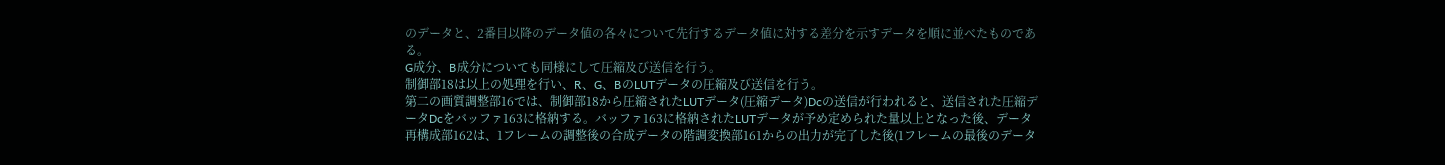のデータと、2番目以降のデータ値の各々について先行するデータ値に対する差分を示すデータを順に並べたものである。
G成分、B成分についても同様にして圧縮及び送信を行う。
制御部18は以上の処理を行い、R、G、BのLUTデータの圧縮及び送信を行う。
第二の画質調整部16では、制御部18から圧縮されたLUTデータ(圧縮データ)Dcの送信が行われると、送信された圧縮データDcをバッファ163に格納する。バッファ163に格納されたLUTデータが予め定められた量以上となった後、データ再構成部162は、1フレームの調整後の合成データの階調変換部161からの出力が完了した後(1フレームの最後のデータ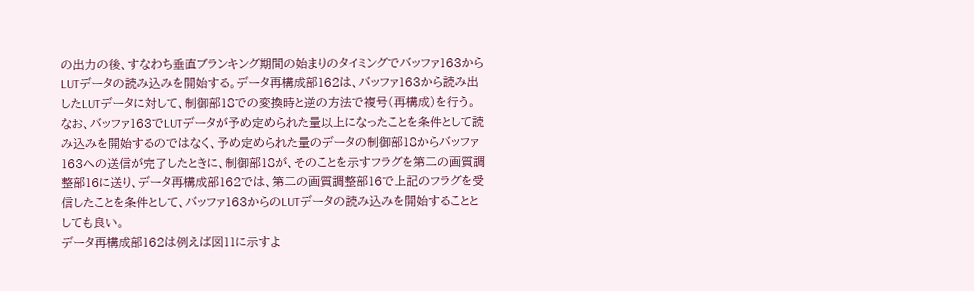の出力の後、すなわち垂直ブランキング期間の始まりのタイミングでバッファ163からLUTデータの読み込みを開始する。データ再構成部162は、バッファ163から読み出したLUTデータに対して、制御部18での変換時と逆の方法で複号(再構成)を行う。
なお、バッファ163でLUTデータが予め定められた量以上になったことを条件として読み込みを開始するのではなく、予め定められた量のデータの制御部18からバッファ163への送信が完了したときに、制御部18が、そのことを示すフラグを第二の画質調整部16に送り、データ再構成部162では、第二の画質調整部16で上記のフラグを受信したことを条件として、バッファ163からのLUTデータの読み込みを開始することとしても良い。
データ再構成部162は例えば図11に示すよ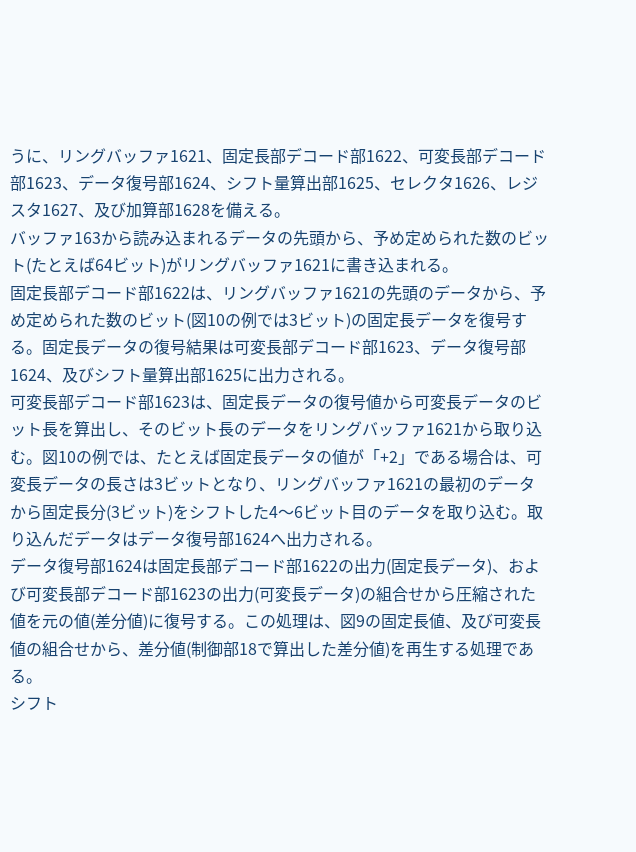うに、リングバッファ1621、固定長部デコード部1622、可変長部デコード部1623、データ復号部1624、シフト量算出部1625、セレクタ1626、レジスタ1627、及び加算部1628を備える。
バッファ163から読み込まれるデータの先頭から、予め定められた数のビット(たとえば64ビット)がリングバッファ1621に書き込まれる。
固定長部デコード部1622は、リングバッファ1621の先頭のデータから、予め定められた数のビット(図10の例では3ビット)の固定長データを復号する。固定長データの復号結果は可変長部デコード部1623、データ復号部1624、及びシフト量算出部1625に出力される。
可変長部デコード部1623は、固定長データの復号値から可変長データのビット長を算出し、そのビット長のデータをリングバッファ1621から取り込む。図10の例では、たとえば固定長データの値が「+2」である場合は、可変長データの長さは3ビットとなり、リングバッファ1621の最初のデータから固定長分(3ビット)をシフトした4〜6ビット目のデータを取り込む。取り込んだデータはデータ復号部1624へ出力される。
データ復号部1624は固定長部デコード部1622の出力(固定長データ)、および可変長部デコード部1623の出力(可変長データ)の組合せから圧縮された値を元の値(差分値)に復号する。この処理は、図9の固定長値、及び可変長値の組合せから、差分値(制御部18で算出した差分値)を再生する処理である。
シフト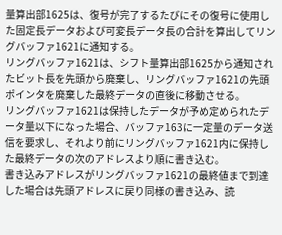量算出部1625は、復号が完了するたびにその復号に使用した固定長データおよび可変長データ長の合計を算出してリングバッファ1621に通知する。
リングバッファ1621は、シフト量算出部1625から通知されたビット長を先頭から廃棄し、リングバッファ1621の先頭ポインタを廃棄した最終データの直後に移動させる。
リングバッファ1621は保持したデータが予め定められたデータ量以下になった場合、バッファ163に一定量のデータ送信を要求し、それより前にリングバッファ1621内に保持した最終データの次のアドレスより順に書き込む。
書き込みアドレスがリングバッファ1621の最終値まで到達した場合は先頭アドレスに戻り同様の書き込み、読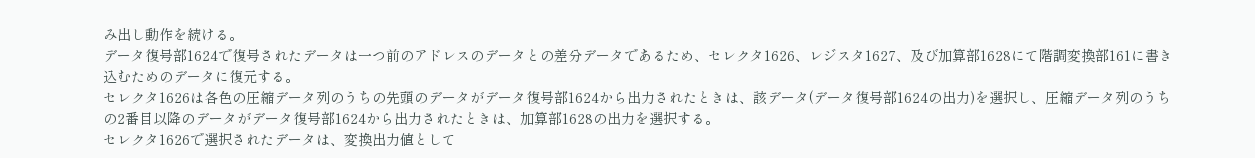み出し動作を続ける。
データ復号部1624で復号されたデータは一つ前のアドレスのデータとの差分データであるため、セレクタ1626、レジスタ1627、及び加算部1628にて階調変換部161に書き込むためのデータに復元する。
セレクタ1626は各色の圧縮データ列のうちの先頭のデータがデータ復号部1624から出力されたときは、該データ(データ復号部1624の出力)を選択し、圧縮データ列のうちの2番目以降のデータがデータ復号部1624から出力されたときは、加算部1628の出力を選択する。
セレクタ1626で選択されたデータは、変換出力値として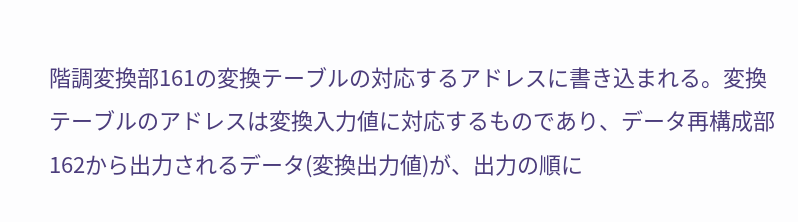階調変換部161の変換テーブルの対応するアドレスに書き込まれる。変換テーブルのアドレスは変換入力値に対応するものであり、データ再構成部162から出力されるデータ(変換出力値)が、出力の順に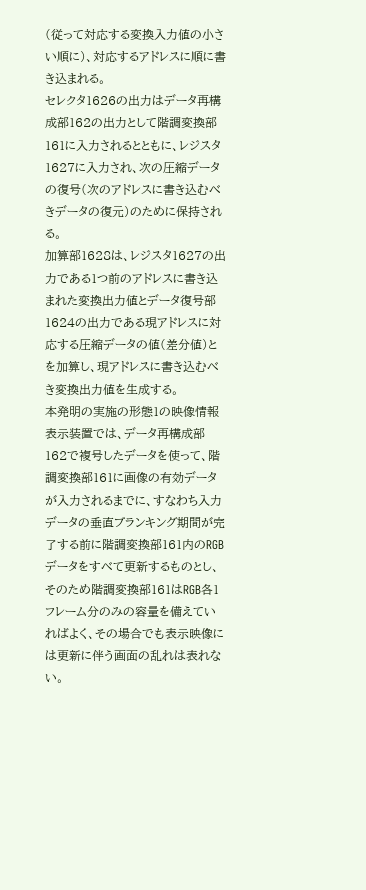(従って対応する変換入力値の小さい順に)、対応するアドレスに順に書き込まれる。
セレクタ1626の出力はデータ再構成部162の出力として階調変換部161に入力されるとともに、レジスタ1627に入力され、次の圧縮データの復号(次のアドレスに書き込むべきデータの復元)のために保持される。
加算部1628は、レジスタ1627の出力である1つ前のアドレスに書き込まれた変換出力値とデータ復号部1624の出力である現アドレスに対応する圧縮データの値(差分値)とを加算し、現アドレスに書き込むべき変換出力値を生成する。
本発明の実施の形態1の映像情報表示装置では、データ再構成部162で複号したデータを使って、階調変換部161に画像の有効データが入力されるまでに、すなわち入力データの垂直ブランキング期間が完了する前に階調変換部161内のRGBデータをすべて更新するものとし、そのため階調変換部161はRGB各1フレーム分のみの容量を備えていればよく、その場合でも表示映像には更新に伴う画面の乱れは表れない。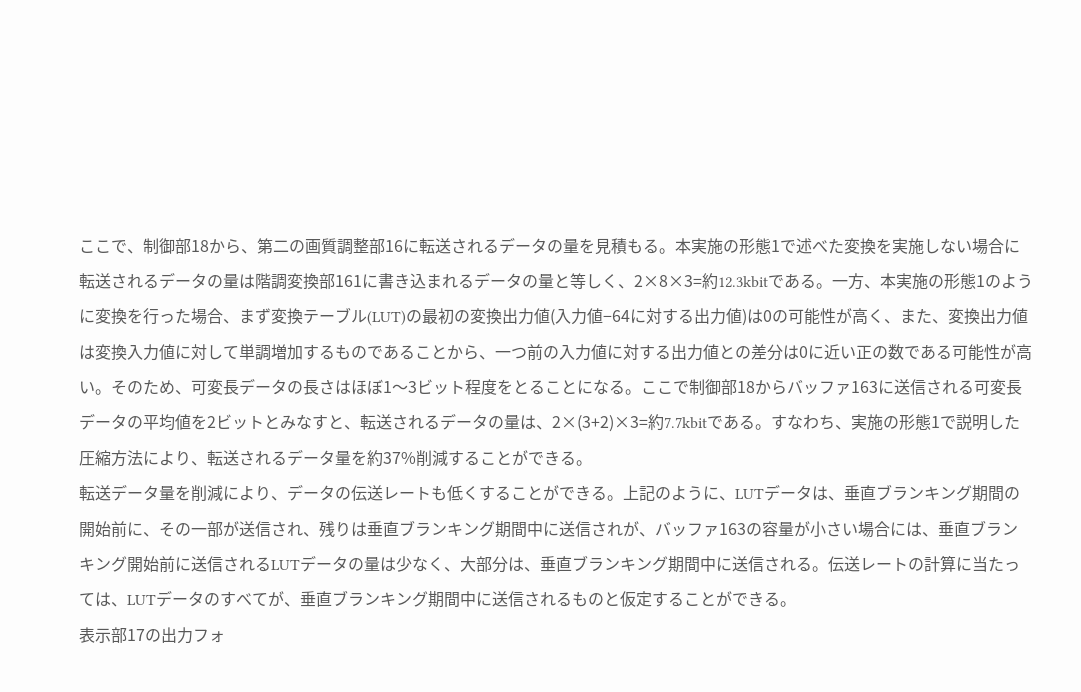ここで、制御部18から、第二の画質調整部16に転送されるデータの量を見積もる。本実施の形態1で述べた変換を実施しない場合に転送されるデータの量は階調変換部161に書き込まれるデータの量と等しく、2×8×3=約12.3kbitである。一方、本実施の形態1のように変換を行った場合、まず変換テーブル(LUT)の最初の変換出力値(入力値−64に対する出力値)は0の可能性が高く、また、変換出力値は変換入力値に対して単調増加するものであることから、一つ前の入力値に対する出力値との差分は0に近い正の数である可能性が高い。そのため、可変長データの長さはほぼ1〜3ビット程度をとることになる。ここで制御部18からバッファ163に送信される可変長データの平均値を2ビットとみなすと、転送されるデータの量は、2×(3+2)×3=約7.7kbitである。すなわち、実施の形態1で説明した圧縮方法により、転送されるデータ量を約37%削減することができる。
転送データ量を削減により、データの伝送レートも低くすることができる。上記のように、LUTデータは、垂直ブランキング期間の開始前に、その一部が送信され、残りは垂直ブランキング期間中に送信されが、バッファ163の容量が小さい場合には、垂直ブランキング開始前に送信されるLUTデータの量は少なく、大部分は、垂直ブランキング期間中に送信される。伝送レートの計算に当たっては、LUTデータのすべてが、垂直ブランキング期間中に送信されるものと仮定することができる。
表示部17の出力フォ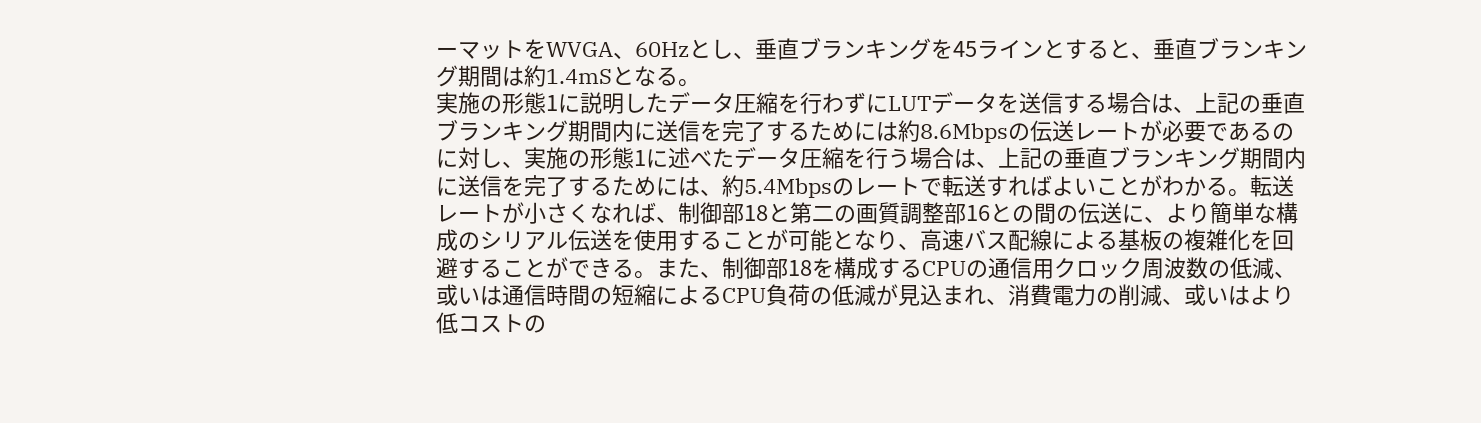ーマットをWVGA、60Hzとし、垂直ブランキングを45ラインとすると、垂直ブランキング期間は約1.4mSとなる。
実施の形態1に説明したデータ圧縮を行わずにLUTデータを送信する場合は、上記の垂直ブランキング期間内に送信を完了するためには約8.6Mbpsの伝送レートが必要であるのに対し、実施の形態1に述べたデータ圧縮を行う場合は、上記の垂直ブランキング期間内に送信を完了するためには、約5.4Mbpsのレートで転送すればよいことがわかる。転送レートが小さくなれば、制御部18と第二の画質調整部16との間の伝送に、より簡単な構成のシリアル伝送を使用することが可能となり、高速バス配線による基板の複雑化を回避することができる。また、制御部18を構成するCPUの通信用クロック周波数の低減、或いは通信時間の短縮によるCPU負荷の低減が見込まれ、消費電力の削減、或いはより低コストの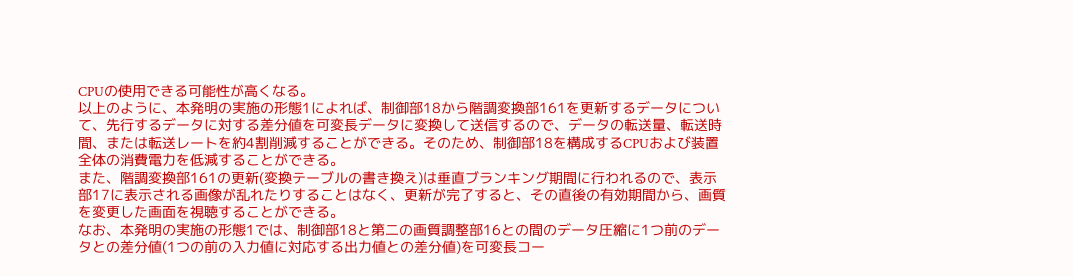CPUの使用できる可能性が高くなる。
以上のように、本発明の実施の形態1によれば、制御部18から階調変換部161を更新するデータについて、先行するデータに対する差分値を可変長データに変換して送信するので、データの転送量、転送時間、または転送レートを約4割削減することができる。そのため、制御部18を構成するCPUおよび装置全体の消費電力を低減することができる。
また、階調変換部161の更新(変換テーブルの書き換え)は垂直ブランキング期間に行われるので、表示部17に表示される画像が乱れたりすることはなく、更新が完了すると、その直後の有効期間から、画質を変更した画面を視聴することができる。
なお、本発明の実施の形態1では、制御部18と第二の画質調整部16との間のデータ圧縮に1つ前のデータとの差分値(1つの前の入力値に対応する出力値との差分値)を可変長コー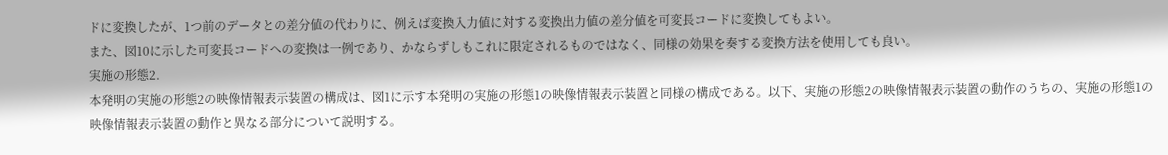ドに変換したが、1つ前のデータとの差分値の代わりに、例えば変換入力値に対する変換出力値の差分値を可変長コードに変換してもよい。
また、図10に示した可変長コードへの変換は一例であり、かならずしもこれに限定されるものではなく、同様の効果を奏する変換方法を使用しても良い。
実施の形態2.
本発明の実施の形態2の映像情報表示装置の構成は、図1に示す本発明の実施の形態1の映像情報表示装置と同様の構成である。以下、実施の形態2の映像情報表示装置の動作のうちの、実施の形態1の映像情報表示装置の動作と異なる部分について説明する。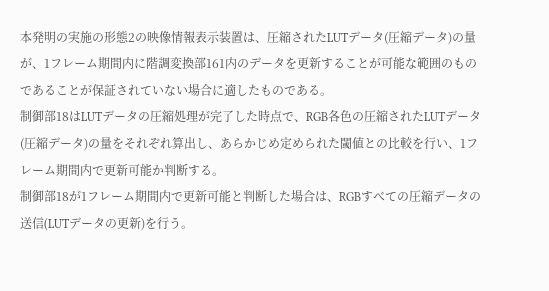本発明の実施の形態2の映像情報表示装置は、圧縮されたLUTデータ(圧縮データ)の量が、1フレーム期間内に階調変換部161内のデータを更新することが可能な範囲のものであることが保証されていない場合に適したものである。
制御部18はLUTデータの圧縮処理が完了した時点で、RGB各色の圧縮されたLUTデータ(圧縮データ)の量をそれぞれ算出し、あらかじめ定められた閾値との比較を行い、1フレーム期間内で更新可能か判断する。
制御部18が1フレーム期間内で更新可能と判断した場合は、RGBすべての圧縮データの送信(LUTデータの更新)を行う。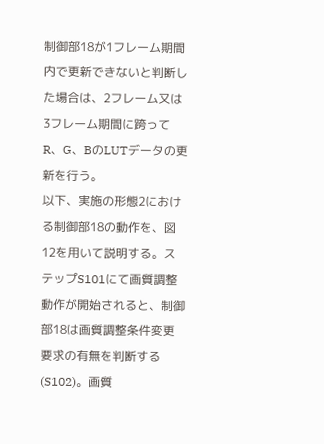制御部18が1フレーム期間内で更新できないと判断した場合は、2フレーム又は3フレーム期間に跨ってR、G、BのLUTデータの更新を行う。
以下、実施の形態2における制御部18の動作を、図12を用いて説明する。ステップS101にて画質調整動作が開始されると、制御部18は画質調整条件変更要求の有無を判断する(S102)。画質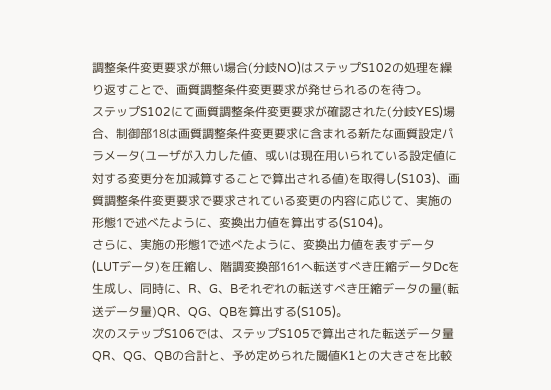調整条件変更要求が無い場合(分岐NO)はステップS102の処理を繰り返すことで、画質調整条件変更要求が発せられるのを待つ。
ステップS102にて画質調整条件変更要求が確認された(分岐YES)場合、制御部18は画質調整条件変更要求に含まれる新たな画質設定パラメータ(ユーザが入力した値、或いは現在用いられている設定値に対する変更分を加減算することで算出される値)を取得し(S103)、画質調整条件変更要求で要求されている変更の内容に応じて、実施の形態1で述べたように、変換出力値を算出する(S104)。
さらに、実施の形態1で述べたように、変換出力値を表すデータ(LUTデータ)を圧縮し、階調変換部161へ転送すべき圧縮データDcを生成し、同時に、R、G、Bそれぞれの転送すべき圧縮データの量(転送データ量)QR、QG、QBを算出する(S105)。
次のステップS106では、ステップS105で算出された転送データ量QR、QG、QBの合計と、予め定められた閾値K1との大きさを比較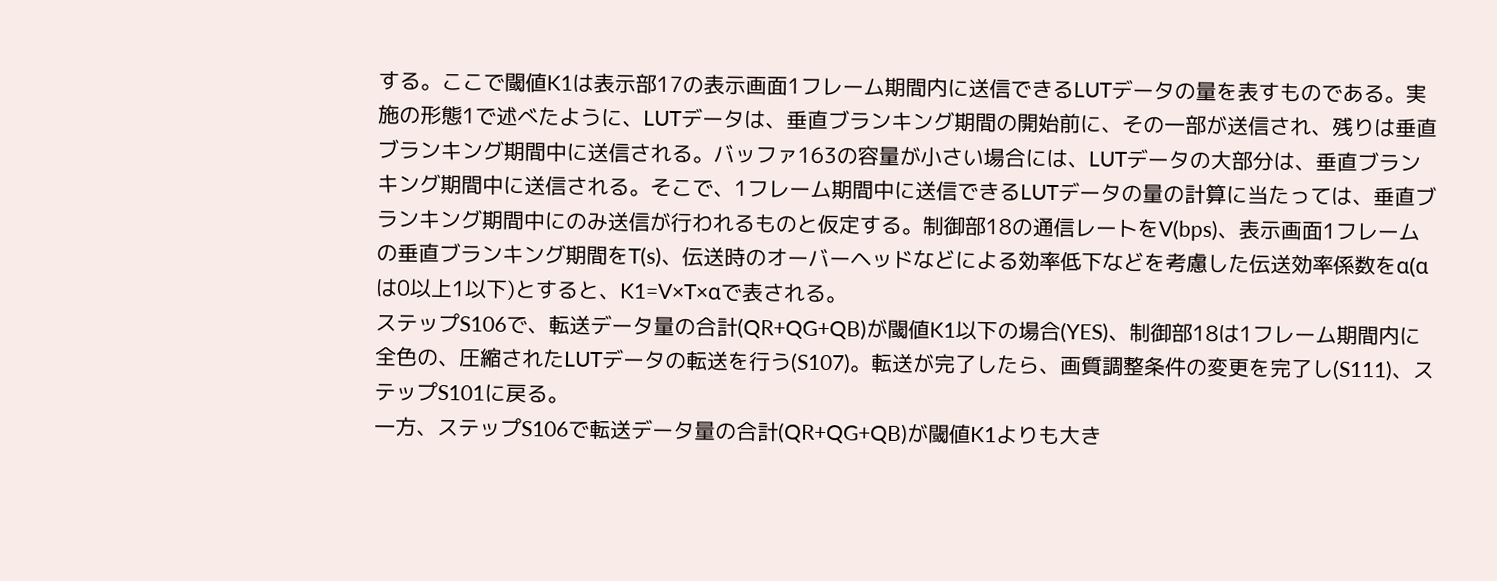する。ここで閾値K1は表示部17の表示画面1フレーム期間内に送信できるLUTデータの量を表すものである。実施の形態1で述べたように、LUTデータは、垂直ブランキング期間の開始前に、その一部が送信され、残りは垂直ブランキング期間中に送信される。バッファ163の容量が小さい場合には、LUTデータの大部分は、垂直ブランキング期間中に送信される。そこで、1フレーム期間中に送信できるLUTデータの量の計算に当たっては、垂直ブランキング期間中にのみ送信が行われるものと仮定する。制御部18の通信レートをV(bps)、表示画面1フレームの垂直ブランキング期間をT(s)、伝送時のオーバーヘッドなどによる効率低下などを考慮した伝送効率係数をα(αは0以上1以下)とすると、K1=V×T×αで表される。
ステップS106で、転送データ量の合計(QR+QG+QB)が閾値K1以下の場合(YES)、制御部18は1フレーム期間内に全色の、圧縮されたLUTデータの転送を行う(S107)。転送が完了したら、画質調整条件の変更を完了し(S111)、ステップS101に戻る。
一方、ステップS106で転送データ量の合計(QR+QG+QB)が閾値K1よりも大き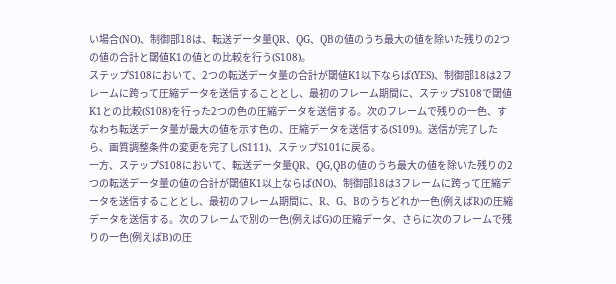い場合(NO)、制御部18は、転送データ量QR、QG、QBの値のうち最大の値を除いた残りの2つの値の合計と閾値K1の値との比較を行う(S108)。
ステップS108において、2つの転送データ量の合計が閾値K1以下ならば(YES)、制御部18は2フレームに跨って圧縮データを送信することとし、最初のフレーム期間に、ステップS108で閾値K1との比較(S108)を行った2つの色の圧縮データを送信する。次のフレームで残りの一色、すなわち転送データ量が最大の値を示す色の、圧縮データを送信する(S109)。送信が完了したら、画質調整条件の変更を完了し(S111)、ステップS101に戻る。
一方、ステップS108において、転送データ量QR、QG,QBの値のうち最大の値を除いた残りの2つの転送データ量の値の合計が閾値K1以上ならば(NO)、制御部18は3フレームに跨って圧縮データを送信することとし、最初のフレーム期間に、R、G、Bのうちどれか一色(例えばR)の圧縮データを送信する。次のフレームで別の一色(例えばG)の圧縮データ、さらに次のフレームで残りの一色(例えばB)の圧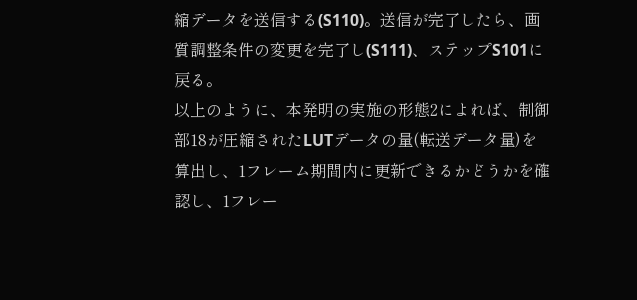縮データを送信する(S110)。送信が完了したら、画質調整条件の変更を完了し(S111)、ステップS101に戻る。
以上のように、本発明の実施の形態2によれば、制御部18が圧縮されたLUTデータの量(転送データ量)を算出し、1フレーム期間内に更新できるかどうかを確認し、1フレー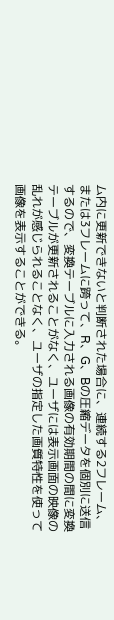ム内に更新できないと判断された場合に、連続する2フレーム、または3フレームに跨って、R、G、Bの圧縮データを個別に送信するので、変換テーブルに入力される画像の有効期間の間に変換テーブルが更新されることがなく、ユーザには表示画面の映像の乱れが感じられることなく、ユーザの指定した画質特性を使って画像を表示することができる。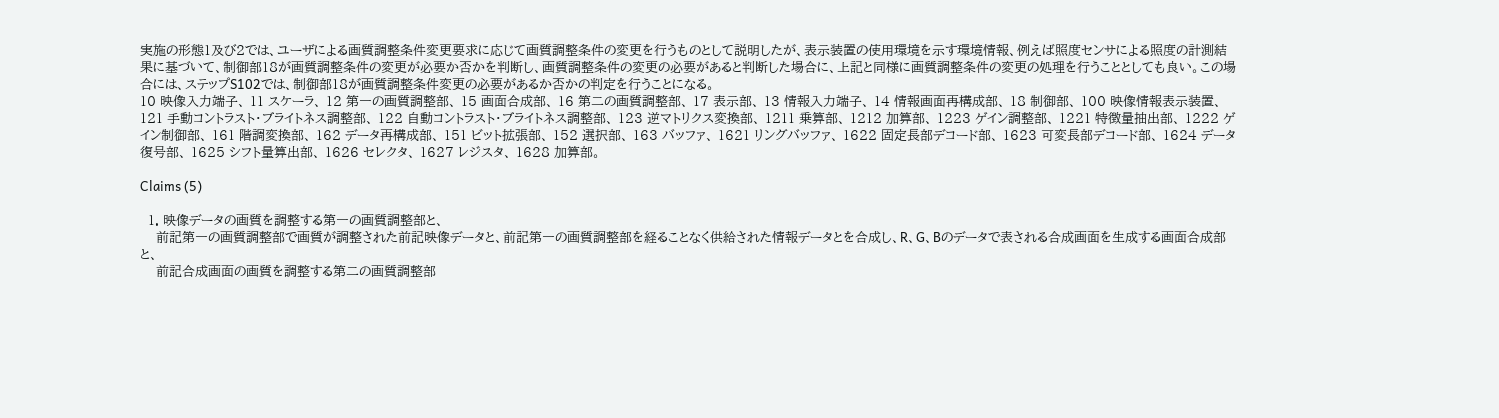実施の形態1及び2では、ユーザによる画質調整条件変更要求に応じて画質調整条件の変更を行うものとして説明したが、表示装置の使用環境を示す環境情報、例えば照度センサによる照度の計測結果に基づいて、制御部18が画質調整条件の変更が必要か否かを判断し、画質調整条件の変更の必要があると判断した場合に、上記と同様に画質調整条件の変更の処理を行うこととしても良い。この場合には、ステップS102では、制御部18が画質調整条件変更の必要があるか否かの判定を行うことになる。
10 映像入力端子、 11 スケーラ、 12 第一の画質調整部、 15 画面合成部、 16 第二の画質調整部、 17 表示部、 13 情報入力端子、 14 情報画面再構成部、 18 制御部、 100 映像情報表示装置、 121 手動コントラスト・ブライトネス調整部、 122 自動コントラスト・ブライトネス調整部、 123 逆マトリクス変換部、 1211 乗算部、 1212 加算部、 1223 ゲイン調整部、 1221 特徴量抽出部、 1222 ゲイン制御部、 161 階調変換部、 162 データ再構成部、 151 ビット拡張部、 152 選択部、 163 バッファ、 1621 リングバッファ、 1622 固定長部デコード部、 1623 可変長部デコード部、 1624 データ復号部、 1625 シフト量算出部、 1626 セレクタ、 1627 レジスタ、 1628 加算部。

Claims (5)

  1. 映像データの画質を調整する第一の画質調整部と、
    前記第一の画質調整部で画質が調整された前記映像データと、前記第一の画質調整部を経ることなく供給された情報データとを合成し、R、G、Bのデータで表される合成画面を生成する画面合成部と、
    前記合成画面の画質を調整する第二の画質調整部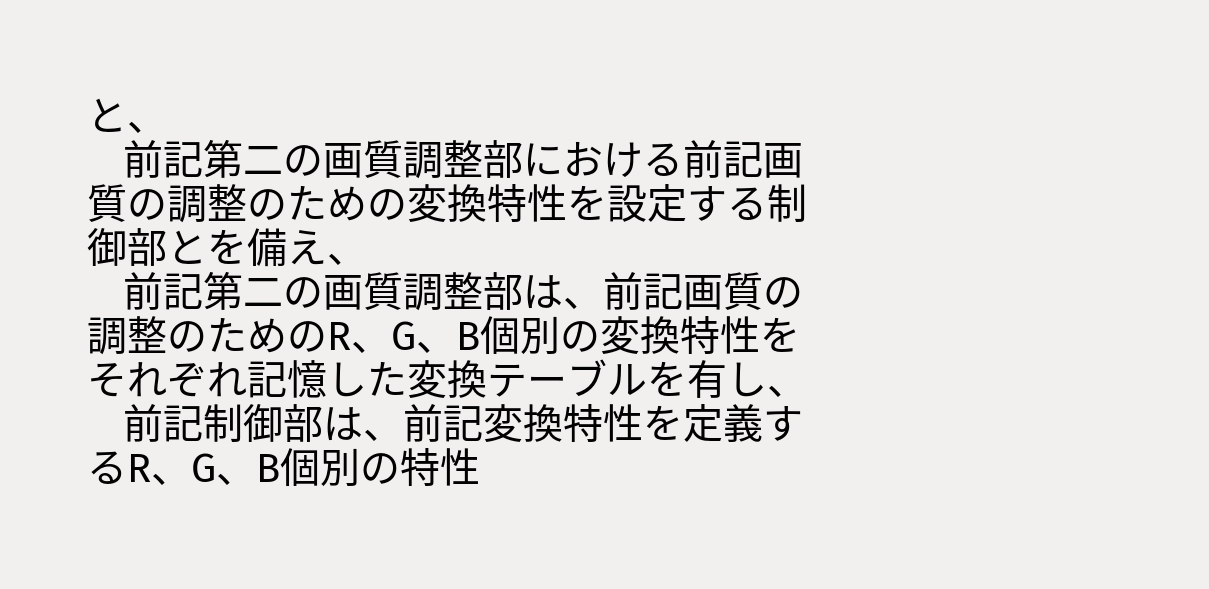と、
    前記第二の画質調整部における前記画質の調整のための変換特性を設定する制御部とを備え、
    前記第二の画質調整部は、前記画質の調整のためのR、G、B個別の変換特性をそれぞれ記憶した変換テーブルを有し、
    前記制御部は、前記変換特性を定義するR、G、B個別の特性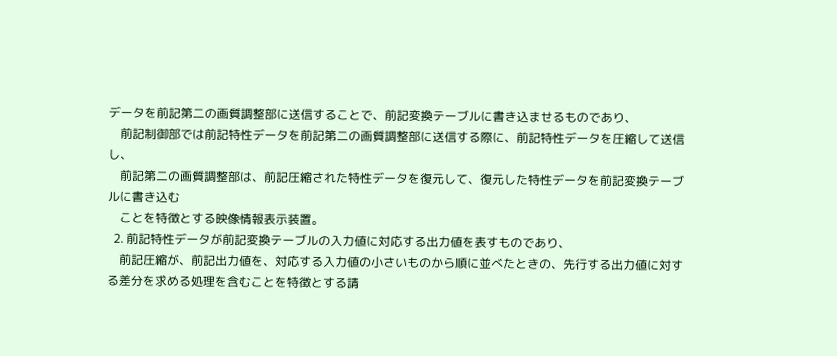データを前記第二の画質調整部に送信することで、前記変換テーブルに書き込ませるものであり、
    前記制御部では前記特性データを前記第二の画質調整部に送信する際に、前記特性データを圧縮して送信し、
    前記第二の画質調整部は、前記圧縮された特性データを復元して、復元した特性データを前記変換テーブルに書き込む
    ことを特徴とする映像情報表示装置。
  2. 前記特性データが前記変換テーブルの入力値に対応する出力値を表すものであり、
    前記圧縮が、前記出力値を、対応する入力値の小さいものから順に並べたときの、先行する出力値に対する差分を求める処理を含むことを特徴とする請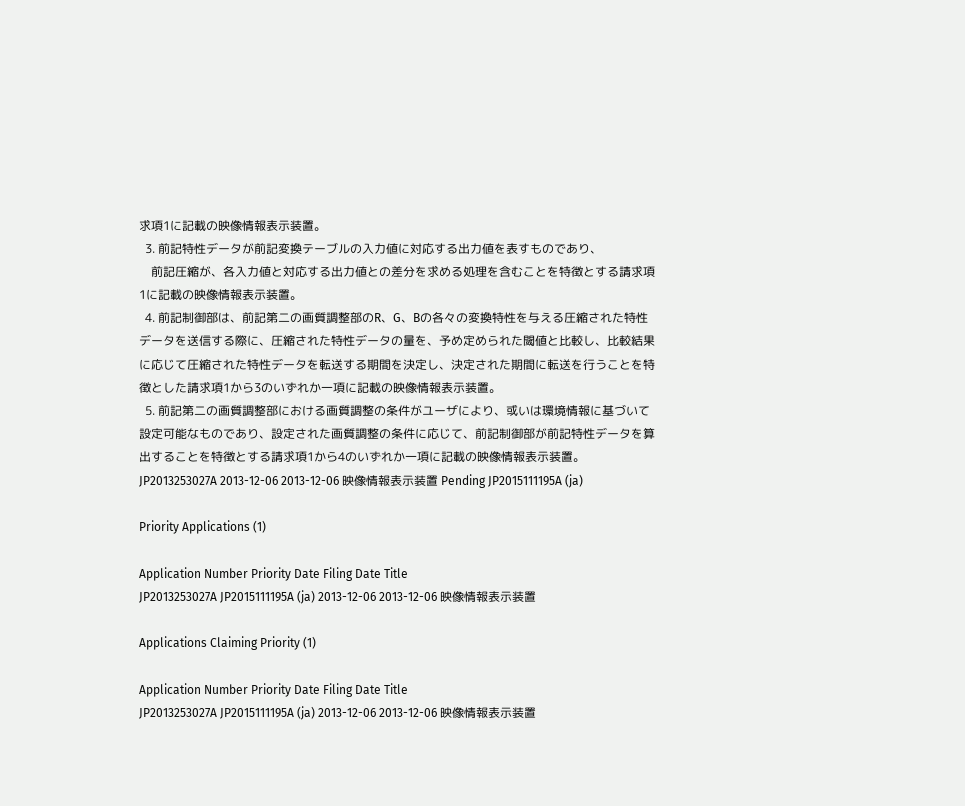求項1に記載の映像情報表示装置。
  3. 前記特性データが前記変換テーブルの入力値に対応する出力値を表すものであり、
    前記圧縮が、各入力値と対応する出力値との差分を求める処理を含むことを特徴とする請求項1に記載の映像情報表示装置。
  4. 前記制御部は、前記第二の画質調整部のR、G、Bの各々の変換特性を与える圧縮された特性データを送信する際に、圧縮された特性データの量を、予め定められた閾値と比較し、比較結果に応じて圧縮された特性データを転送する期間を決定し、決定された期間に転送を行うことを特徴とした請求項1から3のいずれか一項に記載の映像情報表示装置。
  5. 前記第二の画質調整部における画質調整の条件がユーザにより、或いは環境情報に基づいて設定可能なものであり、設定された画質調整の条件に応じて、前記制御部が前記特性データを算出することを特徴とする請求項1から4のいずれか一項に記載の映像情報表示装置。
JP2013253027A 2013-12-06 2013-12-06 映像情報表示装置 Pending JP2015111195A (ja)

Priority Applications (1)

Application Number Priority Date Filing Date Title
JP2013253027A JP2015111195A (ja) 2013-12-06 2013-12-06 映像情報表示装置

Applications Claiming Priority (1)

Application Number Priority Date Filing Date Title
JP2013253027A JP2015111195A (ja) 2013-12-06 2013-12-06 映像情報表示装置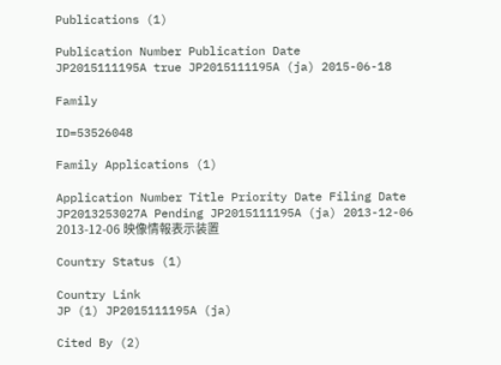Publications (1)

Publication Number Publication Date
JP2015111195A true JP2015111195A (ja) 2015-06-18

Family

ID=53526048

Family Applications (1)

Application Number Title Priority Date Filing Date
JP2013253027A Pending JP2015111195A (ja) 2013-12-06 2013-12-06 映像情報表示装置

Country Status (1)

Country Link
JP (1) JP2015111195A (ja)

Cited By (2)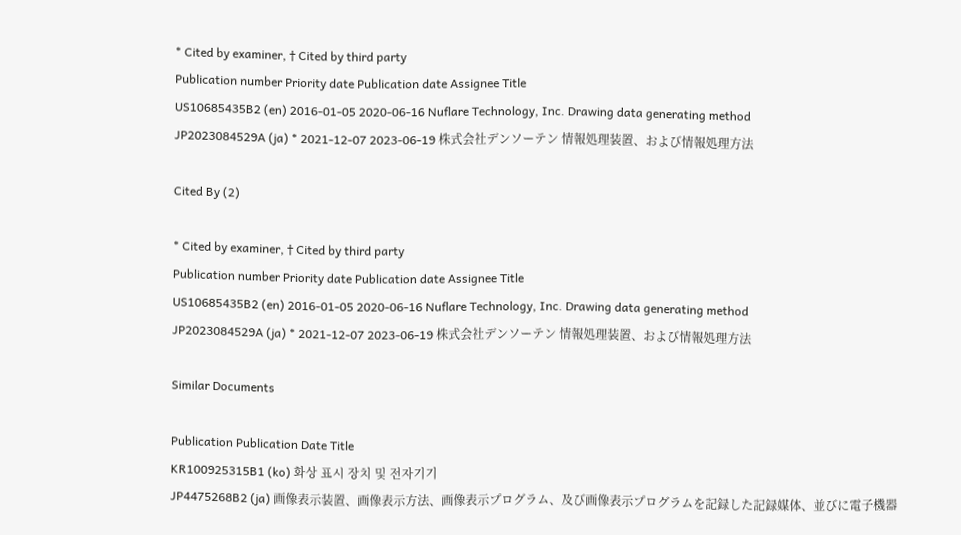* Cited by examiner, † Cited by third party
Publication number Priority date Publication date Assignee Title
US10685435B2 (en) 2016-01-05 2020-06-16 Nuflare Technology, Inc. Drawing data generating method
JP2023084529A (ja) * 2021-12-07 2023-06-19 株式会社デンソーテン 情報処理装置、および情報処理方法

Cited By (2)

* Cited by examiner, † Cited by third party
Publication number Priority date Publication date Assignee Title
US10685435B2 (en) 2016-01-05 2020-06-16 Nuflare Technology, Inc. Drawing data generating method
JP2023084529A (ja) * 2021-12-07 2023-06-19 株式会社デンソーテン 情報処理装置、および情報処理方法

Similar Documents

Publication Publication Date Title
KR100925315B1 (ko) 화상 표시 장치 및 전자기기
JP4475268B2 (ja) 画像表示装置、画像表示方法、画像表示プログラム、及び画像表示プログラムを記録した記録媒体、並びに電子機器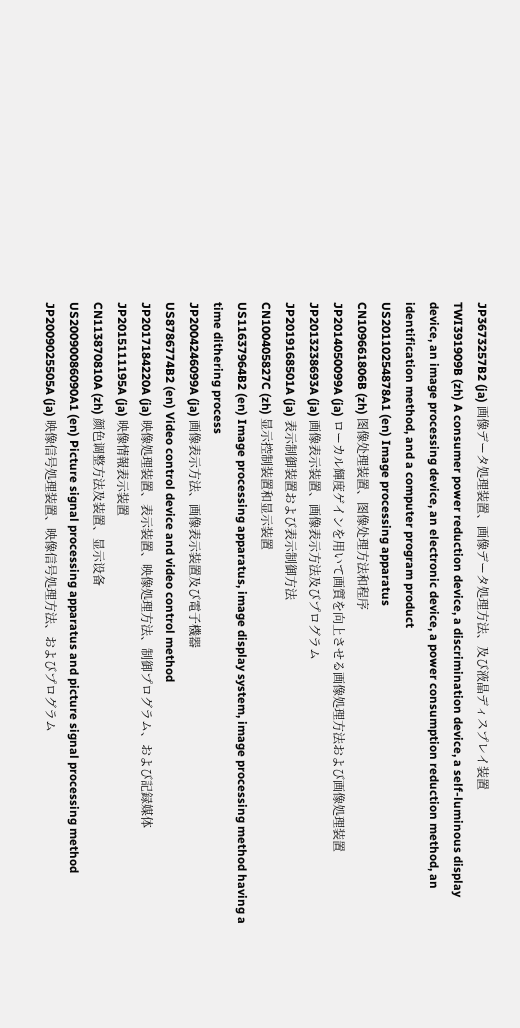JP3673257B2 (ja) 画像データ処理装置、画像データ処理方法、及び液晶ディスプレイ装置
TWI391909B (zh) A consumer power reduction device, a discrimination device, a self-luminous display device, an image processing device, an electronic device, a power consumption reduction method, an identification method, and a computer program product
US20110254878A1 (en) Image processing apparatus
CN109661806B (zh) 图像处理装置、图像处理方法和程序
JP2014050099A (ja) ローカル輝度ゲインを用いて画質を向上させる画像処理方法および画像処理装置
JP2013238693A (ja) 画像表示装置、画像表示方法及びプログラム
JP2019168501A (ja) 表示制御装置および表示制御方法
CN100405827C (zh) 显示控制装置和显示装置
US11637964B2 (en) Image processing apparatus, image display system, image processing method having a time dithering process
JP2004246099A (ja) 画像表示方法、画像表示装置及び電子機器
US8786774B2 (en) Video control device and video control method
JP2017184220A (ja) 映像処理装置、表示装置、映像処理方法、制御プログラム、および記録媒体
JP2015111195A (ja) 映像情報表示装置
CN113870810A (zh) 颜色调整方法及装置、显示设备
US20090086090A1 (en) Picture signal processing apparatus and picture signal processing method
JP2009025505A (ja) 映像信号処理装置、映像信号処理方法、およびプログラム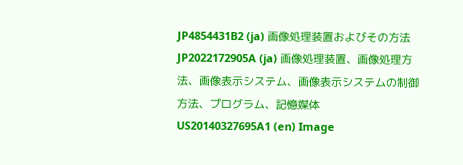JP4854431B2 (ja) 画像処理装置およびその方法
JP2022172905A (ja) 画像処理装置、画像処理方法、画像表示システム、画像表示システムの制御方法、プログラム、記憶媒体
US20140327695A1 (en) Image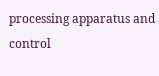processing apparatus and control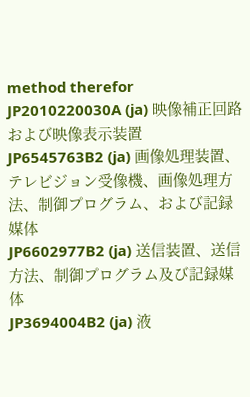method therefor
JP2010220030A (ja) 映像補正回路および映像表示装置
JP6545763B2 (ja) 画像処理装置、テレビジョン受像機、画像処理方法、制御プログラム、および記録媒体
JP6602977B2 (ja) 送信装置、送信方法、制御プログラム及び記録媒体
JP3694004B2 (ja) 液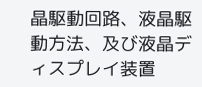晶駆動回路、液晶駆動方法、及び液晶ディスプレイ装置